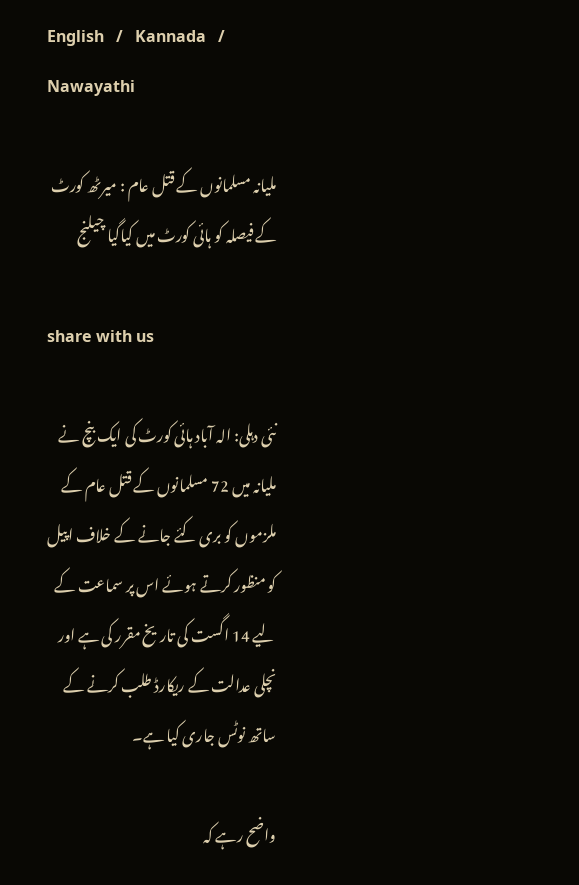English   /   Kannada   /   Nawayathi

ملیانہ مسلمانوں کے قتل عام : میرٹھ کورٹ کے فیصلہ کو ہائی کورٹ میں کیاگیا چیلنج

share with us

نئی دہلی: الہ آباد ہائی کورٹ کی ایک بنچ نے ملیانہ میں 72 مسلمانوں کے قتل عام کے ملزموں کو بری کئے جانے کے خلاف اپیل کو منظور کرتے ہوئے اس پر سماعت کے لیے 14 اگست کی تاریخ مقرر کی ہے اور نچلی عدالت کے ریکارڈ طلب کرنے کے ساتھ نوٹس جاری کیا ہے۔

واضح رہے کہ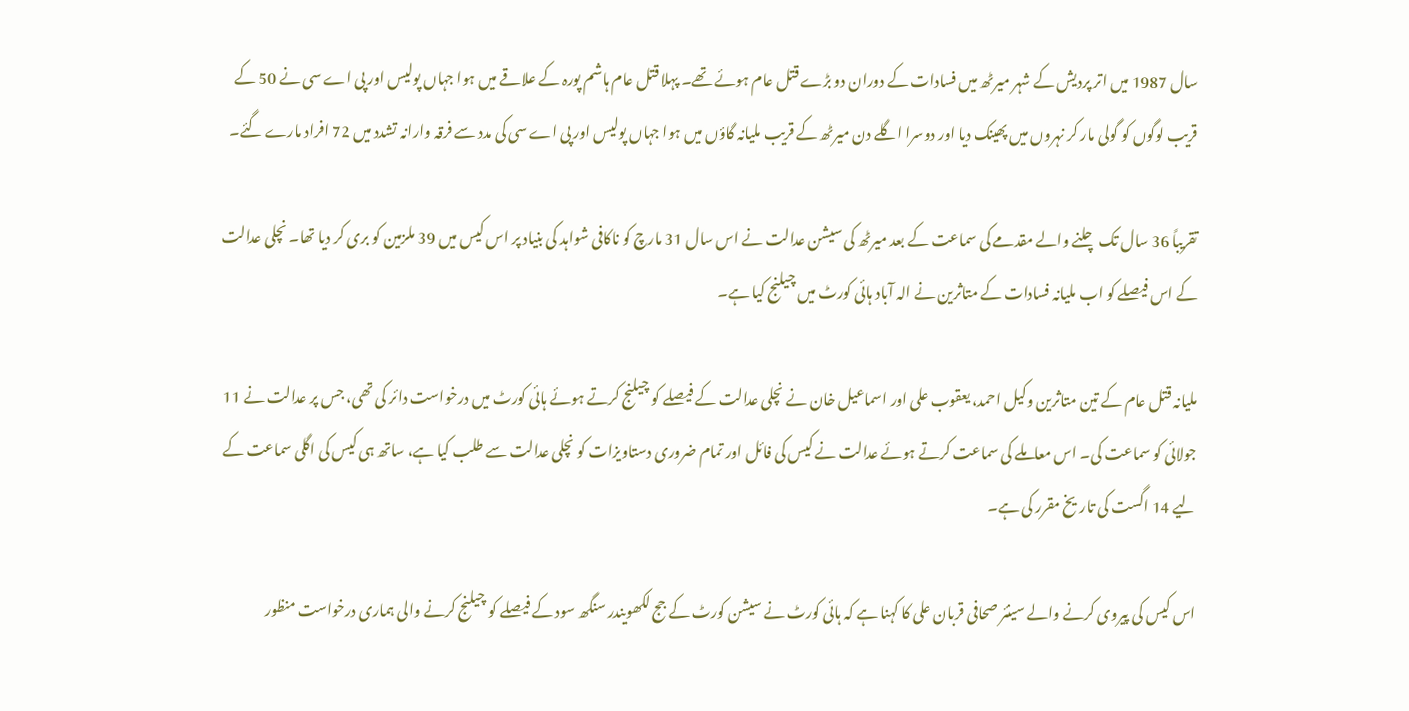سال 1987 میں اتر پردیش کے شہر میرٹھ میں فسادات کے دوران دو بڑے قتل عام ہوئے تھے۔ پہلا قتل عام ہاشم پورہ کے علاقے میں ہوا جہاں پولیس اور پی اے سی نے 50 کے قریب لوگوں کو گولی مار کر نہروں میں پھینک دیا اور دوسرا اگلے دن میرٹھ کے قریب ملیانہ گاؤں میں ہوا جہاں پولیس اور پی اے سی کی مدد سے فرقہ وارانہ تشدد میں 72 افراد مارے گئے۔

تقریباً 36 سال تک چلنے والے مقدمے کی سماعت کے بعد میرٹھ کی سیشن عدالت نے اس سال 31 مارچ کو ناکافی شواہد کی بنیاد پر اس کیس میں 39 ملزمین کو بری کر دیا تھا۔ نچلی عدالت کے اس فیصلے کو اب ملیانہ فسادات کے متاثرین نے الہ آباد ہائی کورٹ میں چیلنج کیا ہے۔

ملیانہ قتل عام کے تین متاثرین وکیل احمد، یعقوب علی اور اسماعیل خان نے نچلی عدالت کے فیصلے کو چیلنج کرتے ہوئے ہائی کورٹ میں درخواست دائر کی تھی، جس پر عدالت نے 11 جولائی کو سماعت کی۔ اس معاملے کی سماعت کرتے ہوئے عدالت نے کیس کی فائل اور تمام ضروری دستاویزات کو نچلی عدالت سے طلب کیا ہے، ساتھ ہی کیس کی اگلی سماعت کے لیے 14 اگست کی تاریخ مقرر کی ہے۔

اس کیس کی پیروی کرنے والے سینئر صحافی قربان علی کا کہنا ہے کہ ہائی کورٹ نے سیشن کورٹ کے جج لکھویندر سنگھ سود کے فیصلے کو چیلنج کرنے والی ہماری درخواست منظور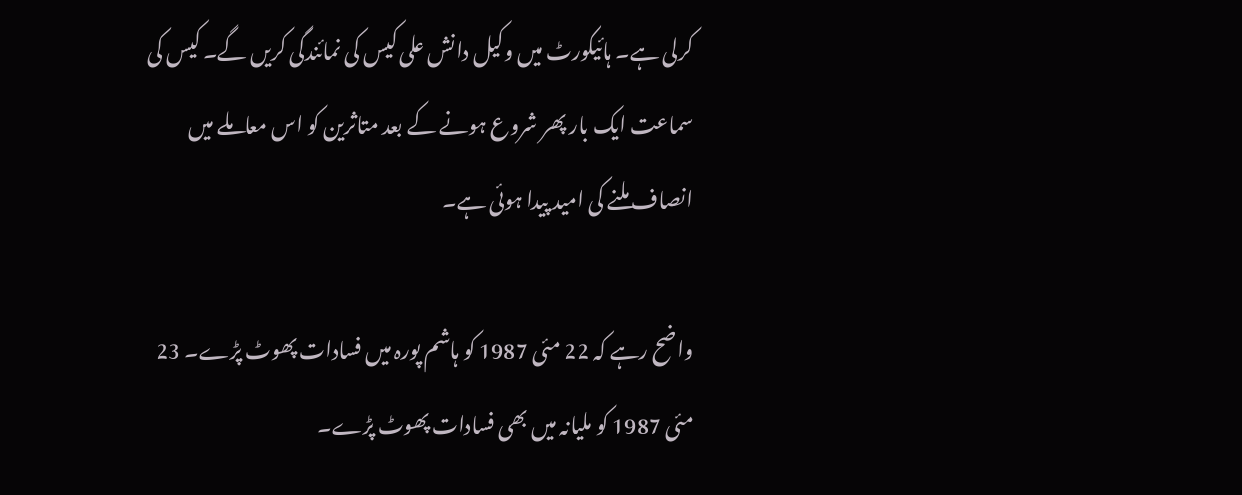کرلی ہے۔ ہائیکورٹ میں وکیل دانش علی کیس کی نمائندگی کریں گے۔ کیس کی سماعت ایک بار پھر شروع ہونے کے بعد متاثرین کو اس معاملے میں انصاف ملنے کی امید پیدا ہوئی ہے۔

واضح رہے کہ 22 مئی 1987 کو ہاشم پورہ میں فسادات پھوٹ پڑے۔ 23 مئی 1987 کو ملیانہ میں بھی فسادات پھوٹ پڑے۔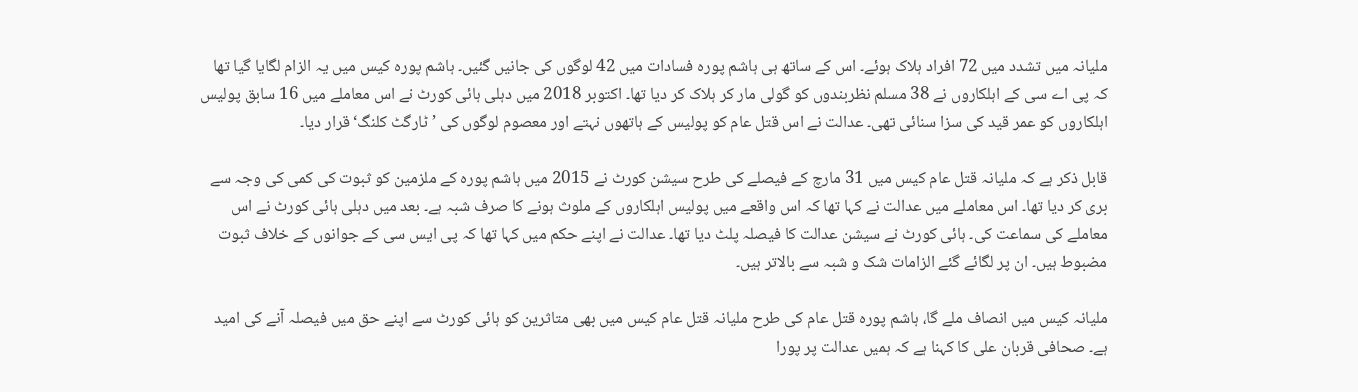ملیانہ میں تشدد میں 72 افراد ہلاک ہوئے۔ اس کے ساتھ ہی ہاشم پورہ فسادات میں 42 لوگوں کی جانیں گئیں۔ ہاشم پورہ کیس میں یہ الزام لگایا گیا تھا کہ پی اے سی کے اہلکاروں نے 38 مسلم نظربندوں کو گولی مار کر ہلاک کر دیا تھا۔ اکتوبر 2018 میں دہلی ہائی کورٹ نے اس معاملے میں 16 سابق پولیس اہلکاروں کو عمر قید کی سزا سنائی تھی۔ عدالت نے اس قتل عام کو پولیس کے ہاتھوں نہتے اور معصوم لوگوں کی ’ٹارگٹ کلنگ‘ قرار دیا۔

قابل ذکر ہے کہ ملیانہ قتل عام کیس میں 31 مارچ کے فیصلے کی طرح سیشن کورٹ نے 2015 میں ہاشم پورہ کے ملزمین کو ثبوت کی کمی کی وجہ سے بری کر دیا تھا۔ اس معاملے میں عدالت نے کہا تھا کہ اس واقعے میں پولیس اہلکاروں کے ملوث ہونے کا صرف شبہ ہے۔ بعد میں دہلی ہائی کورٹ نے اس معاملے کی سماعت کی۔ ہائی کورٹ نے سیشن عدالت کا فیصلہ پلٹ دیا تھا۔ عدالت نے اپنے حکم میں کہا تھا کہ پی ایس سی کے جوانوں کے خلاف ثبوت مضبوط ہیں۔ ان پر لگائے گئے الزامات شک و شبہ سے بالاتر ہیں۔

ملیانہ کیس میں انصاف ملے گا، ہاشم پورہ قتل عام کی طرح ملیانہ قتل عام کیس میں بھی متاثرین کو ہائی کورٹ سے اپنے حق میں فیصلہ آنے کی امید ہے۔ صحافی قربان علی کا کہنا ہے کہ ہمیں عدالت پر پورا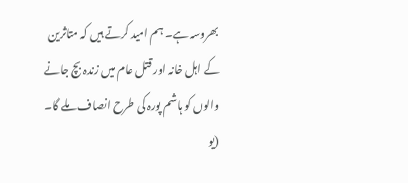بھروسہ ہے۔ ہم امید کرتے ہیں کہ متاثرین کے اہل خانہ اور قتل عام میں زندہ بچ جانے والوں کو ہاشم پورہ کی طرح انصاف ملے گا۔ (یو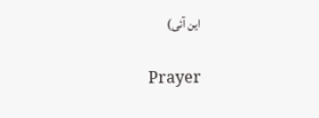این آئی)

Prayer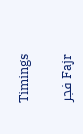Timings

Fajr فجر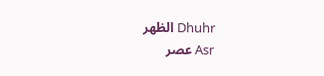Dhuhr الظهر
Asr عصر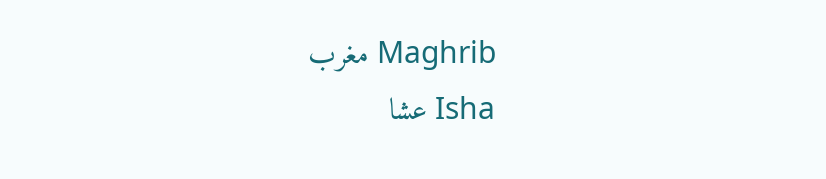Maghrib مغرب
Isha عشا